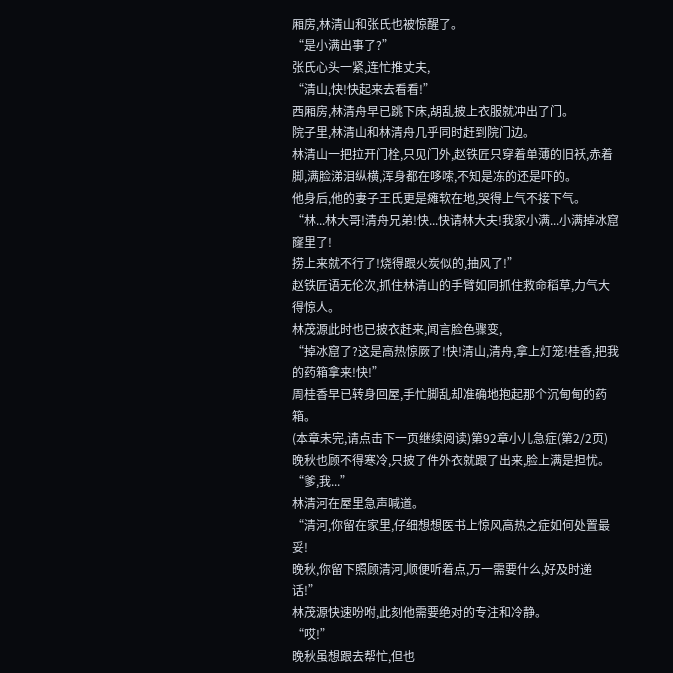厢房,林清山和张氏也被惊醒了。
“是小满出事了?”
张氏心头一紧,连忙推丈夫,
“清山,快!快起来去看看!”
西厢房,林清舟早已跳下床,胡乱披上衣服就冲出了门。
院子里,林清山和林清舟几乎同时赶到院门边。
林清山一把拉开门栓,只见门外,赵铁匠只穿着单薄的旧袄,赤着脚,满脸涕泪纵横,浑身都在哆嗦,不知是冻的还是吓的。
他身后,他的妻子王氏更是瘫软在地,哭得上气不接下气。
“林...林大哥!清舟兄弟!快...快请林大夫!我家小满...小满掉冰窟窿里了!
捞上来就不行了!烧得跟火炭似的,抽风了!”
赵铁匠语无伦次,抓住林清山的手臂如同抓住救命稻草,力气大得惊人。
林茂源此时也已披衣赶来,闻言脸色骤变,
“掉冰窟了?这是高热惊厥了!快!清山,清舟,拿上灯笼!桂香,把我的药箱拿来!快!”
周桂香早已转身回屋,手忙脚乱却准确地抱起那个沉甸甸的药箱。
(本章未完,请点击下一页继续阅读)第92章小儿急症(第2/2页)
晚秋也顾不得寒冷,只披了件外衣就跟了出来,脸上满是担忧。
“爹,我...”
林清河在屋里急声喊道。
“清河,你留在家里,仔细想想医书上惊风高热之症如何处置最妥!
晚秋,你留下照顾清河,顺便听着点,万一需要什么,好及时递话!”
林茂源快速吩咐,此刻他需要绝对的专注和冷静。
“哎!”
晚秋虽想跟去帮忙,但也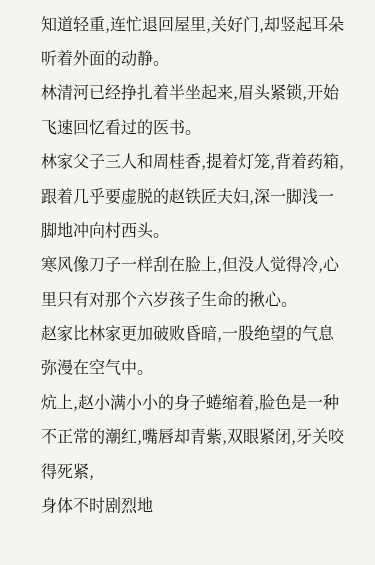知道轻重,连忙退回屋里,关好门,却竖起耳朵听着外面的动静。
林清河已经挣扎着半坐起来,眉头紧锁,开始飞速回忆看过的医书。
林家父子三人和周桂香,提着灯笼,背着药箱,跟着几乎要虚脱的赵铁匠夫妇,深一脚浅一脚地冲向村西头。
寒风像刀子一样刮在脸上,但没人觉得冷,心里只有对那个六岁孩子生命的揪心。
赵家比林家更加破败昏暗,一股绝望的气息弥漫在空气中。
炕上,赵小满小小的身子蜷缩着,脸色是一种不正常的潮红,嘴唇却青紫,双眼紧闭,牙关咬得死紧,
身体不时剧烈地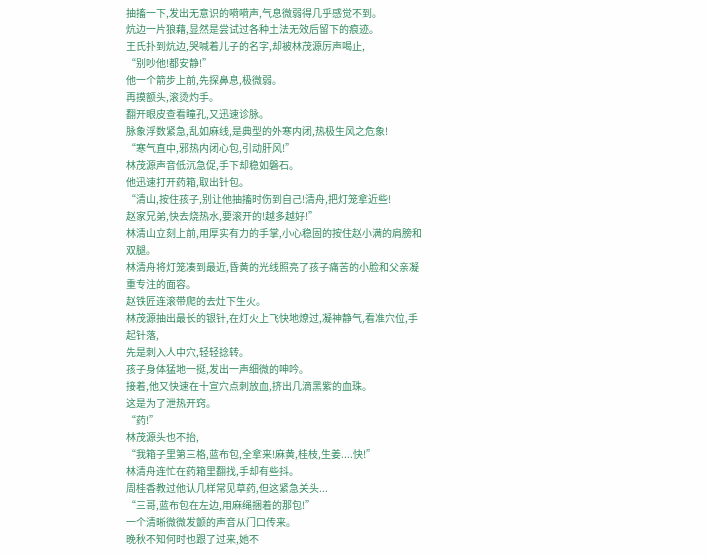抽搐一下,发出无意识的嗬嗬声,气息微弱得几乎感觉不到。
炕边一片狼藉,显然是尝试过各种土法无效后留下的痕迹。
王氏扑到炕边,哭喊着儿子的名字,却被林茂源厉声喝止,
“别吵他!都安静!”
他一个箭步上前,先探鼻息,极微弱。
再摸额头,滚烫灼手。
翻开眼皮查看瞳孔,又迅速诊脉。
脉象浮数紧急,乱如麻线,是典型的外寒内闭,热极生风之危象!
“寒气直中,邪热内闭心包,引动肝风!”
林茂源声音低沉急促,手下却稳如磐石。
他迅速打开药箱,取出针包。
“清山,按住孩子,别让他抽搐时伤到自己!清舟,把灯笼拿近些!
赵家兄弟,快去烧热水,要滚开的!越多越好!”
林清山立刻上前,用厚实有力的手掌,小心稳固的按住赵小满的肩膀和双腿。
林清舟将灯笼凑到最近,昏黄的光线照亮了孩子痛苦的小脸和父亲凝重专注的面容。
赵铁匠连滚带爬的去灶下生火。
林茂源抽出最长的银针,在灯火上飞快地燎过,凝神静气,看准穴位,手起针落,
先是刺入人中穴,轻轻捻转。
孩子身体猛地一挺,发出一声细微的呻吟。
接着,他又快速在十宣穴点刺放血,挤出几滴黑紫的血珠。
这是为了泄热开窍。
“药!”
林茂源头也不抬,
“我箱子里第三格,蓝布包,全拿来!麻黄,桂枝,生姜....快!”
林清舟连忙在药箱里翻找,手却有些抖。
周桂香教过他认几样常见草药,但这紧急关头...
“三哥,蓝布包在左边,用麻绳捆着的那包!”
一个清晰微微发颤的声音从门口传来。
晚秋不知何时也跟了过来,她不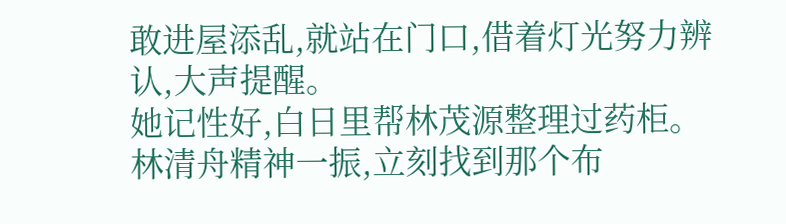敢进屋添乱,就站在门口,借着灯光努力辨认,大声提醒。
她记性好,白日里帮林茂源整理过药柜。
林清舟精神一振,立刻找到那个布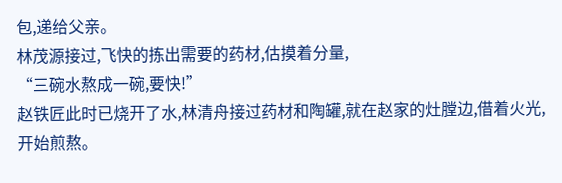包,递给父亲。
林茂源接过,飞快的拣出需要的药材,估摸着分量,
“三碗水熬成一碗,要快!”
赵铁匠此时已烧开了水,林清舟接过药材和陶罐,就在赵家的灶膛边,借着火光,开始煎熬。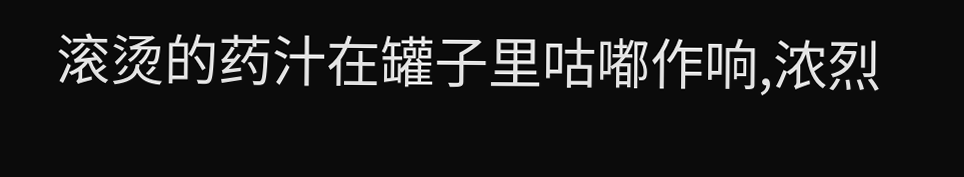滚烫的药汁在罐子里咕嘟作响,浓烈